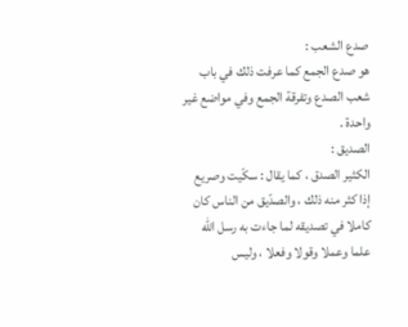صدع الشعب :
هو صدع الجمع كما عرفت ذلك في باب شعب الصدع وتفرقة الجمع وفي مواضع غير واحدة .
الصديق :
الكثير الصدق ، كما يقال : سكّيت وصريع إذا كثر منه ذلك ، والصدّيق من الناس كان كاملا في تصديقه لما جاءت به رسل اللّه علما وعملا وقولا وفعلا ، وليس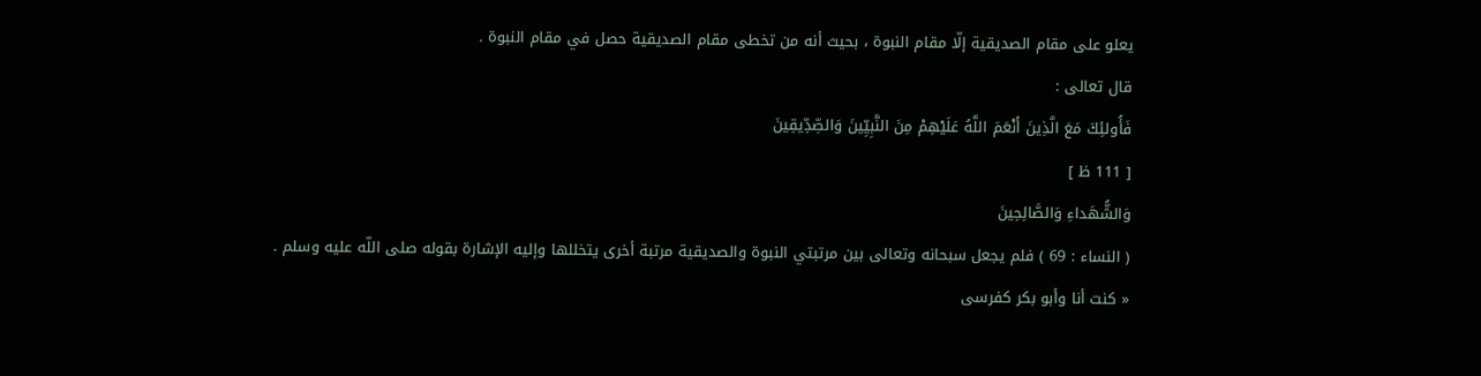يعلو على مقام الصديقية إلّا مقام النبوة ، بحيث أنه من تخطى مقام الصديقية حصل في مقام النبوة .
قال تعالى :
فَأُولئِكَ مَعَ الَّذِينَ أَنْعَمَ اللَّهُ عَلَيْهِمْ مِنَ النَّبِيِّينَ وَالصِّدِّيقِينَ
[ 111 ظ ]
وَالشُّهَداءِ وَالصَّالِحِينَ
( النساء : 69 ) فلم يجعل سبحانه وتعالى بين مرتبتي النبوة والصديقية مرتبة أخرى يتخللها وإليه الإشارة بقوله صلى اللّه عليه وسلم .
« كنت أنا وأبو بكر كفرسى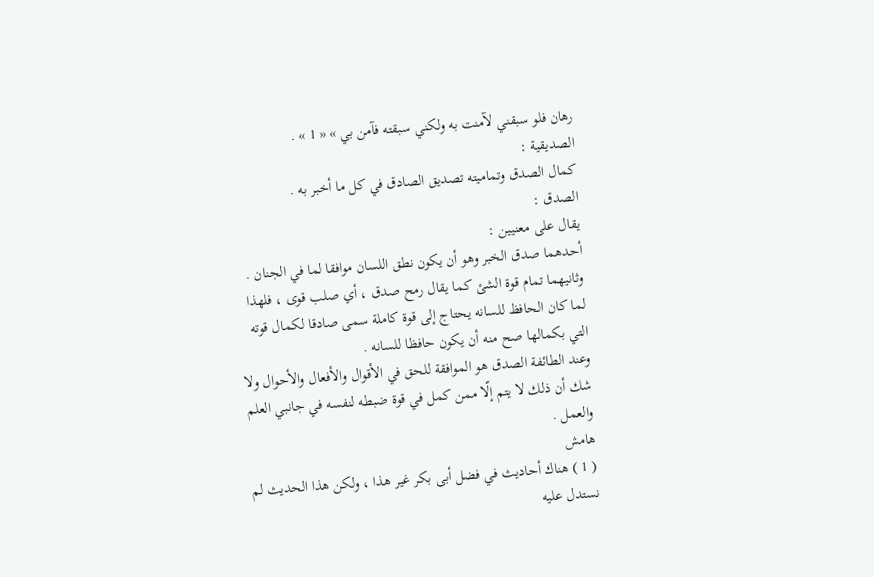رهان فلو سبقني لآمنت به ولكني سبقته فآمن بي » « 1 » .
الصديقية :
كمال الصدق وتماميته تصديق الصادق في كل ما أخبر به .
الصدق :
يقال على معنيين :
أحدهما صدق الخبر وهو أن يكون نطق اللسان موافقا لما في الجنان .
وثانيهما تمام قوة الشئ كما يقال رمح صدق ، أي صلب قوى ، فلهذا لما كان الحافظ للسانه يحتاج إلى قوة كاملة سمى صادقا لكمال قوته التي بكمالها صح منه أن يكون حافظا للسانه .
وعند الطائفة الصدق هو الموافقة للحق في الأقوال والأفعال والأحوال ولا شك أن ذلك لا يتم إلّا ممن كمل في قوة ضبطه لنفسه في جانبي العلم والعمل .
هامش
( 1 ) هناك أحاديث في فضل أبى بكر غير هذا ، ولكن هذا الحديث لم نستدل عليه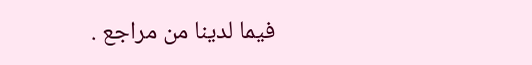فيما لدينا من مراجع .